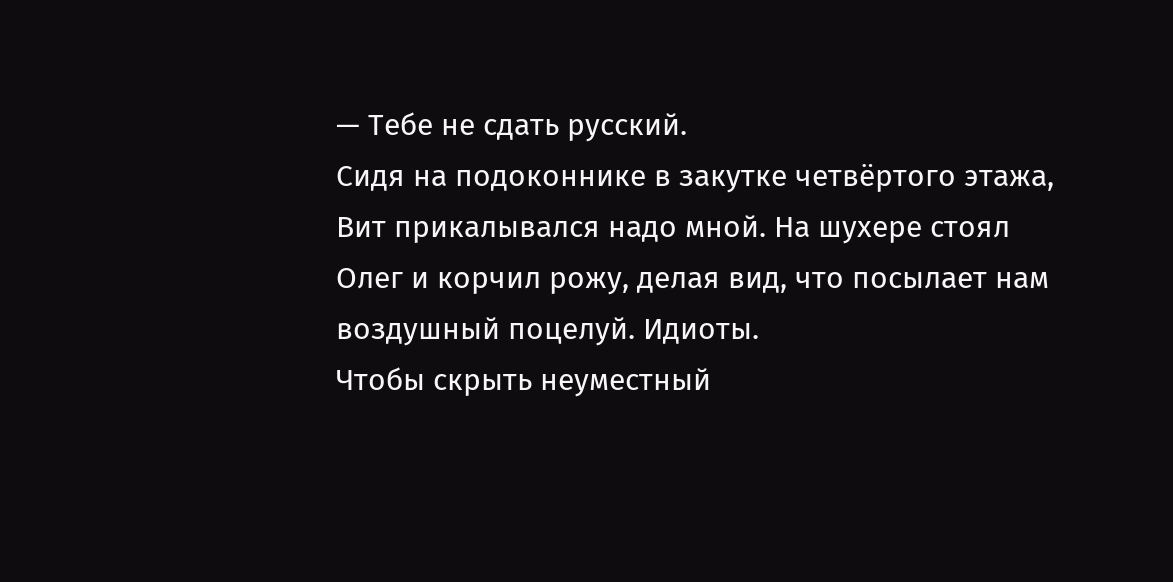— Тебе не сдать русский.
Сидя на подоконнике в закутке четвёртого этажа, Вит прикалывался надо мной. На шухере стоял Олег и корчил рожу, делая вид, что посылает нам воздушный поцелуй. Идиоты.
Чтобы скрыть неуместный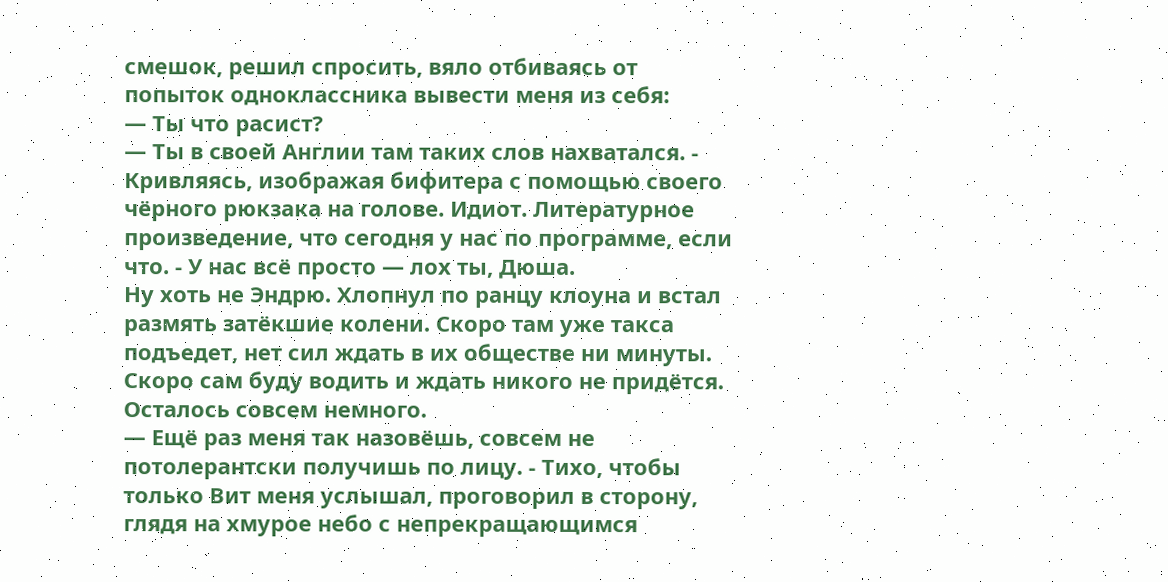смешок, решил спросить, вяло отбиваясь от попыток одноклассника вывести меня из себя:
— Ты что расист?
— Ты в своей Англии там таких слов нахватался. - Кривляясь, изображая бифитера с помощью своего чёрного рюкзака на голове. Идиот. Литературное произведение, что сегодня у нас по программе, если что. - У нас всё просто — лох ты, Дюша.
Ну хоть не Эндрю. Хлопнул по ранцу клоуна и встал размять затёкшие колени. Скоро там уже такса подъедет, нет сил ждать в их обществе ни минуты. Скоро сам буду водить и ждать никого не придётся. Осталось совсем немного.
— Ещё раз меня так назовёшь, совсем не потолерантски получишь по лицу. - Тихо, чтобы только Вит меня услышал, проговорил в сторону, глядя на хмурое небо с непрекращающимся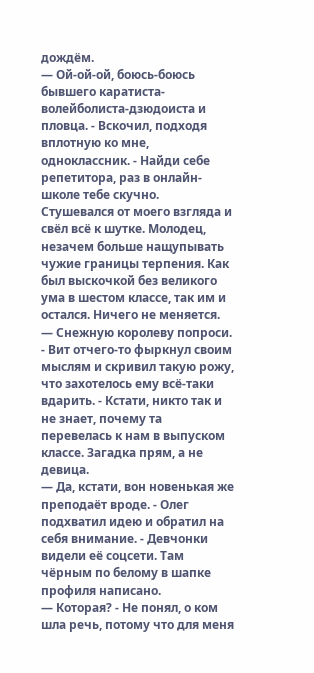дождём.
— Ой-ой-ой, боюсь-боюсь бывшего каратиста-волейболиста-дзюдоиста и пловца. - Вскочил, подходя вплотную ко мне, одноклассник. - Найди себе репетитора, раз в онлайн-школе тебе скучно.
Стушевался от моего взгляда и свёл всё к шутке. Молодец, незачем больше нащупывать чужие границы терпения. Как был выскочкой без великого ума в шестом классе, так им и остался. Ничего не меняется.
— Снежную королеву попроси. - Вит отчего-то фыркнул своим мыслям и скривил такую рожу, что захотелось ему всё-таки вдарить. - Кстати, никто так и не знает, почему та перевелась к нам в выпуском классе. Загадка прям, а не девица.
— Да, кстати, вон новенькая же преподаёт вроде. - Олег подхватил идею и обратил на себя внимание. - Девчонки видели её соцсети. Там чёрным по белому в шапке профиля написано.
— Которая? - Не понял, о ком шла речь, потому что для меня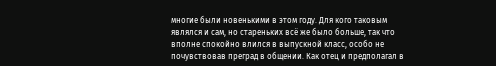многие были новенькими в этом году. Для кого таковым являлся и сам, но стареньких всё же было больше, так что вполне спокойно влился в выпускной класс, особо не почувствовав преград в общении. Как отец и предполагал в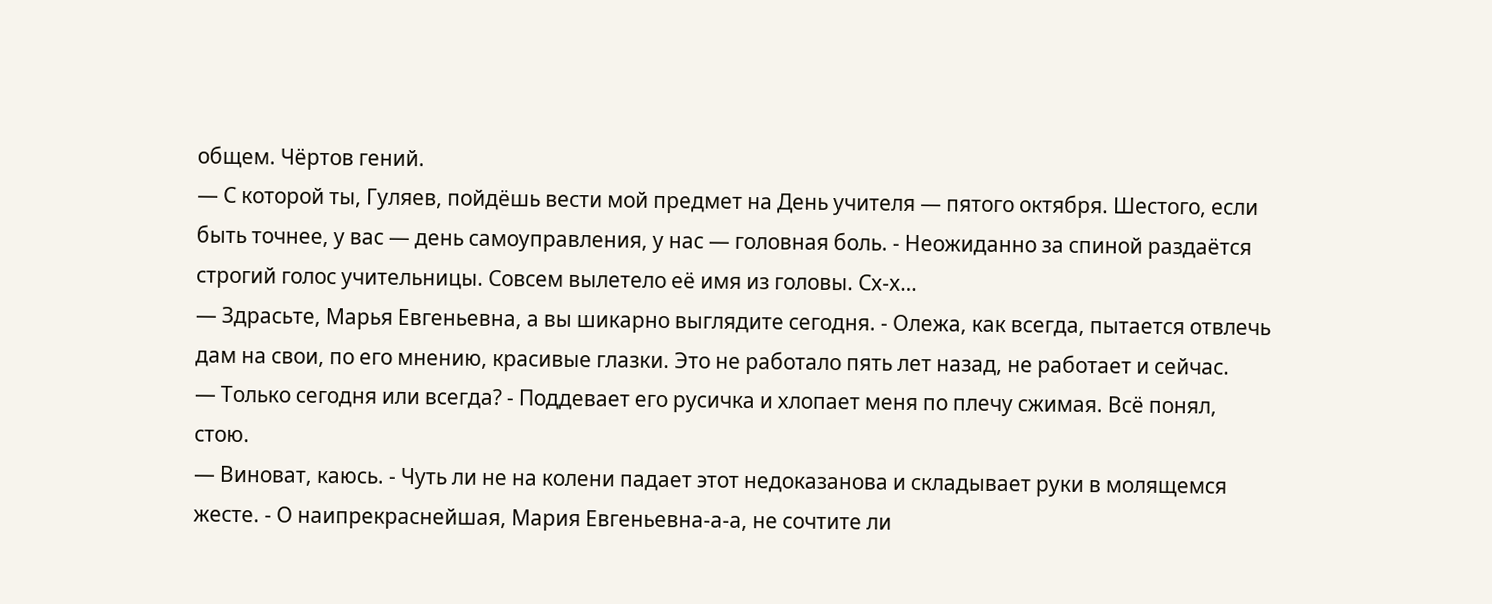общем. Чёртов гений.
— С которой ты, Гуляев, пойдёшь вести мой предмет на День учителя — пятого октября. Шестого, если быть точнее, у вас — день самоуправления, у нас — головная боль. - Неожиданно за спиной раздаётся строгий голос учительницы. Совсем вылетело её имя из головы. Сх-х…
— Здрасьте, Марья Евгеньевна, а вы шикарно выглядите сегодня. - Олежа, как всегда, пытается отвлечь дам на свои, по его мнению, красивые глазки. Это не работало пять лет назад, не работает и сейчас.
— Только сегодня или всегда? - Поддевает его русичка и хлопает меня по плечу сжимая. Всё понял, стою.
— Виноват, каюсь. - Чуть ли не на колени падает этот недоказанова и складывает руки в молящемся жесте. - О наипрекраснейшая, Мария Евгеньевна-а-а, не сочтите ли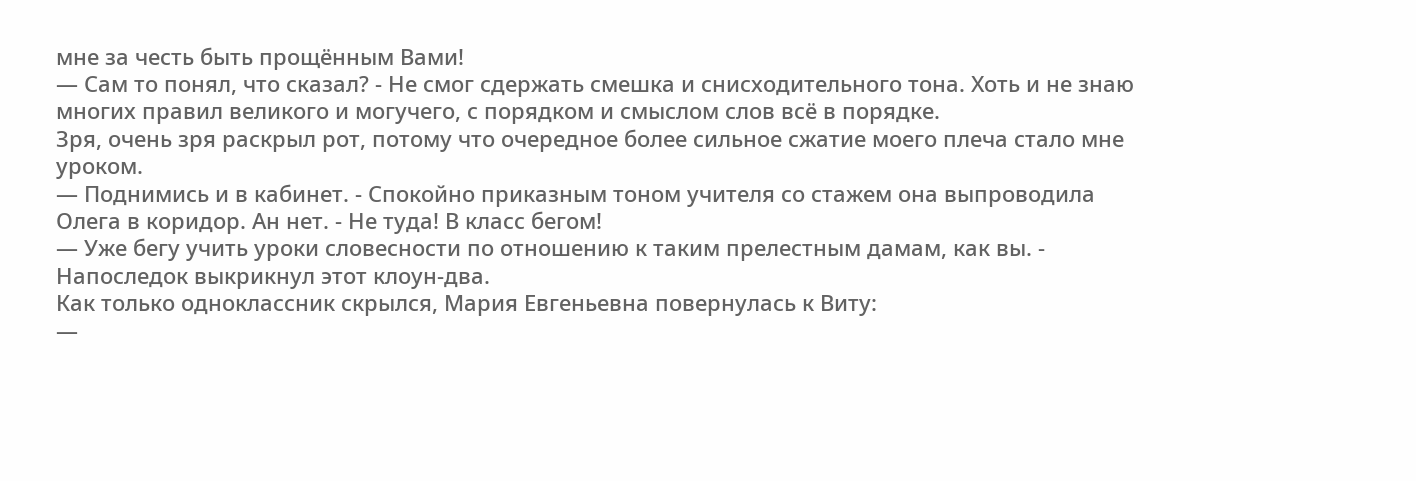мне за честь быть прощённым Вами!
— Сам то понял, что сказал? - Не смог сдержать смешка и снисходительного тона. Хоть и не знаю многих правил великого и могучего, с порядком и смыслом слов всё в порядке.
Зря, очень зря раскрыл рот, потому что очередное более сильное сжатие моего плеча стало мне уроком.
— Поднимись и в кабинет. - Спокойно приказным тоном учителя со стажем она выпроводила Олега в коридор. Ан нет. - Не туда! В класс бегом!
— Уже бегу учить уроки словесности по отношению к таким прелестным дамам, как вы. - Напоследок выкрикнул этот клоун-два.
Как только одноклассник скрылся, Мария Евгеньевна повернулась к Виту:
—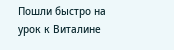Пошли быстро на урок к Виталине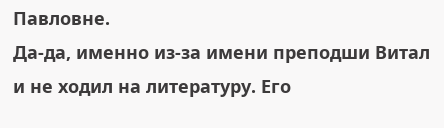Павловне.
Да-да, именно из-за имени преподши Витал и не ходил на литературу. Его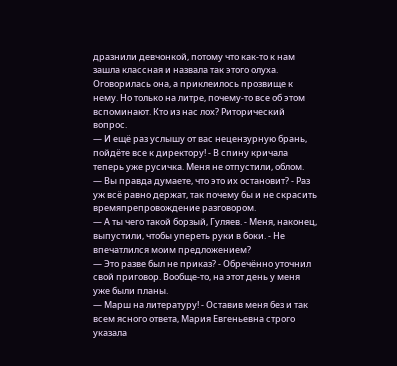дразнили девчонкой, потому что как-то к нам зашла классная и назвала так этого олуха. Оговорилась она, а приклеилось прозвище к нему. Но только на литре, почему-то все об этом вспоминают. Кто из нас лох? Риторический вопрос.
— И ещё раз услышу от вас нецензурную брань, пойдёте все к директору! - В спину кричала теперь уже русичка. Меня не отпустили, облом.
— Вы правда думаете, что это их остановит? - Раз уж всё равно держат, так почему бы и не скрасить времяпрепровождение разговором.
— А ты чего такой борзый, Гуляев. - Меня, наконец, выпустили, чтобы упереть руки в боки. - Не впечатлился моим предложением?
— Это разве был не приказ? - Обречённо уточнил свой приговор. Вообще-то, на этот день у меня уже были планы.
— Марш на литературу! - Оставив меня без и так всем ясного ответа, Мария Евгеньевна строго указала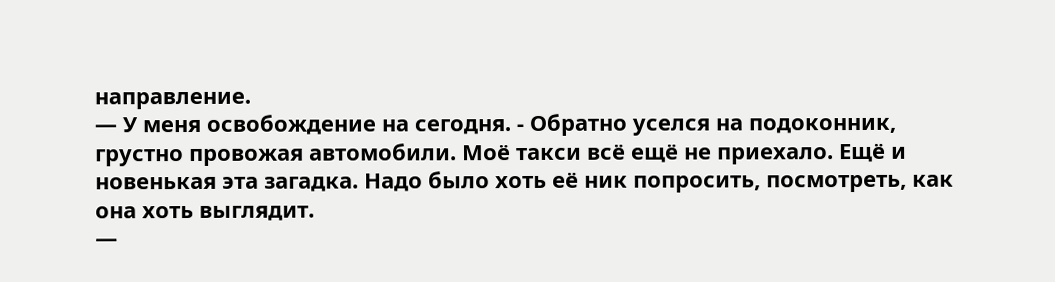направление.
— У меня освобождение на сегодня. - Обратно уселся на подоконник, грустно провожая автомобили. Моё такси всё ещё не приехало. Ещё и новенькая эта загадка. Надо было хоть её ник попросить, посмотреть, как она хоть выглядит.
—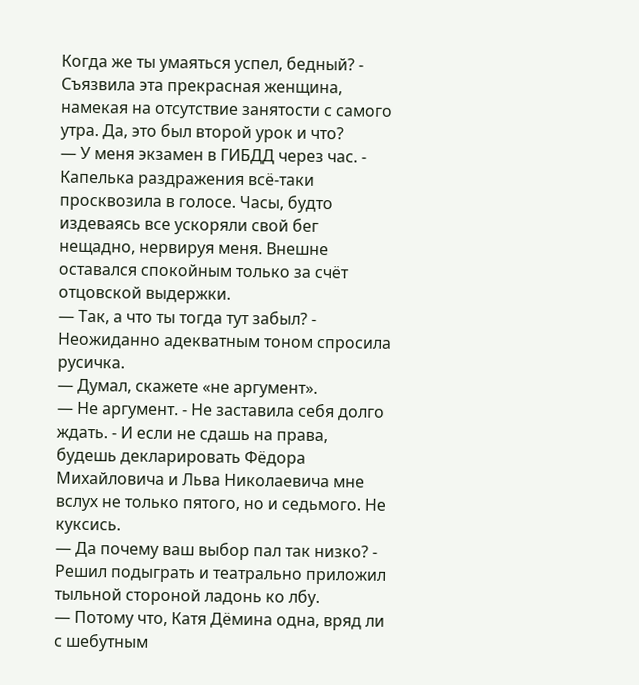Когда же ты умаяться успел, бедный? - Съязвила эта прекрасная женщина, намекая на отсутствие занятости с самого утра. Да, это был второй урок и что?
— У меня экзамен в ГИБДД через час. - Капелька раздражения всё-таки просквозила в голосе. Часы, будто издеваясь все ускоряли свой бег нещадно, нервируя меня. Внешне оставался спокойным только за счёт отцовской выдержки.
— Так, а что ты тогда тут забыл? - Неожиданно адекватным тоном спросила русичка.
— Думал, скажете «не аргумент».
— Не аргумент. - Не заставила себя долго ждать. - И если не сдашь на права, будешь декларировать Фёдора Михайловича и Льва Николаевича мне вслух не только пятого, но и седьмого. Не куксись.
— Да почему ваш выбор пал так низко? - Решил подыграть и театрально приложил тыльной стороной ладонь ко лбу.
— Потому что, Катя Дёмина одна, вряд ли с шебутным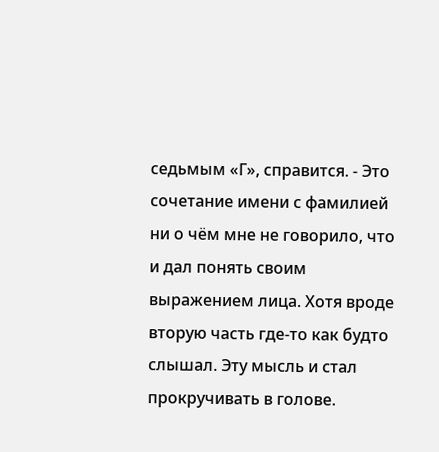седьмым «Г», справится. - Это сочетание имени с фамилией ни о чём мне не говорило, что и дал понять своим выражением лица. Хотя вроде вторую часть где-то как будто слышал. Эту мысль и стал прокручивать в голове.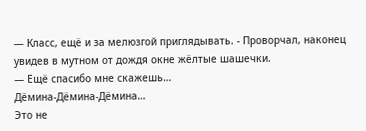— Класс, ещё и за мелюзгой приглядывать. - Проворчал, наконец увидев в мутном от дождя окне жёлтые шашечки.
— Ещё спасибо мне скажешь…
Дёмина-Дёмина-Дёмина…
Это не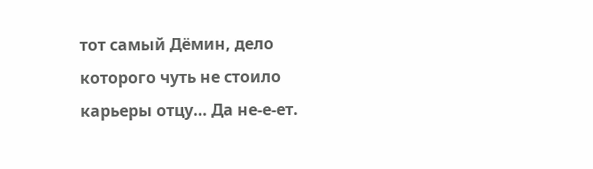тот самый Дёмин, дело которого чуть не стоило карьеры отцу… Да не-е-ет.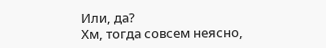Или, да?
Хм, тогда совсем неясно,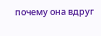почему она вдруг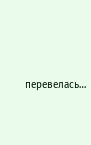перевелась…